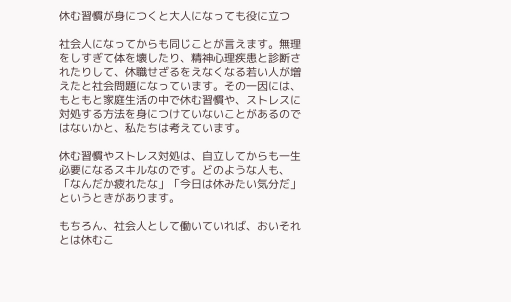休む習慣が身につくと大人になっても役に立つ

社会人になってからも同じことが言えます。無理をしすぎて体を壊したり、精神心理疾患と診断されたりして、休職せざるをえなくなる若い人が増えたと社会問題になっています。その一因には、もともと家庭生活の中で休む習慣や、ストレスに対処する方法を身につけていないことがあるのではないかと、私たちは考えています。

休む習慣やストレス対処は、自立してからも一生必要になるスキルなのです。どのような人も、「なんだか疲れたな」「今日は休みたい気分だ」というときがあります。

もちろん、社会人として働いていれば、おいそれとは休むこ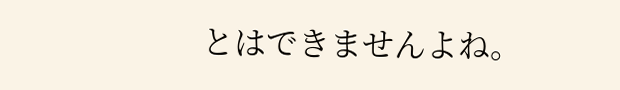とはできませんよね。